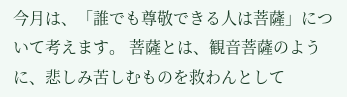今月は、「誰でも尊敬できる人は菩薩」について考えます。 菩薩とは、観音菩薩のように、悲しみ苦しむものを救わんとして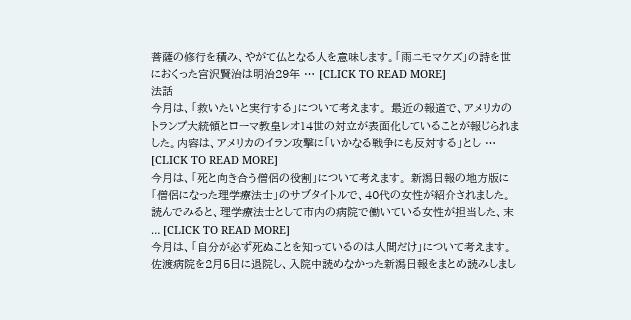菩薩の修行を積み、やがて仏となる人を意味します。「雨ニモマケズ」の詩を世におくった宮沢賢治は明治29年 … [CLICK TO READ MORE]
法話
今月は、「救いたいと実行する」について考えます。 最近の報道で、アメリカのトランプ大統領とローマ教皇レオ14世の対立が表面化していることが報じられました。内容は、アメリカのイラン攻撃に「いかなる戦争にも反対する」とし … [CLICK TO READ MORE]
今月は、「死と向き合う僧侶の役割」について考えます。 新潟日報の地方版に「僧侶になった理学療法士」のサブタイトルで、40代の女性が紹介されました。読んでみると、理学療法士として市内の病院で働いている女性が担当した、末 … [CLICK TO READ MORE]
今月は、「自分が必ず死ぬことを知っているのは人間だけ」について考えます。 佐渡病院を2月5日に退院し、入院中読めなかった新潟日報をまとめ読みしまし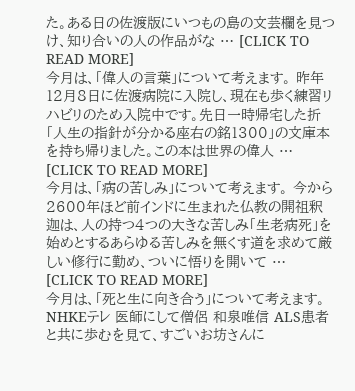た。ある日の佐渡版にいつもの島の文芸欄を見つけ、知り合いの人の作品がな … [CLICK TO READ MORE]
今月は、「偉人の言葉」について考えます。 昨年12月8日に佐渡病院に入院し、現在も歩く練習リハビリのため入院中です。先日一時帰宅した折「人生の指針が分かる座右の銘1300」の文庫本を持ち帰りました。この本は世界の偉人 … [CLICK TO READ MORE]
今月は、「病の苦しみ」について考えます。 今から2600年ほど前インドに生まれた仏教の開祖釈迦は、人の持つ4つの大きな苦しみ「生老病死」を始めとするあらゆる苦しみを無くす道を求めて厳しい修行に勤め、ついに悟りを開いて … [CLICK TO READ MORE]
今月は、「死と生に向き合う」について考えます。 NHKEテレ 医師にして僧侶 和泉唯信 ALS患者と共に歩むを見て、すごいお坊さんに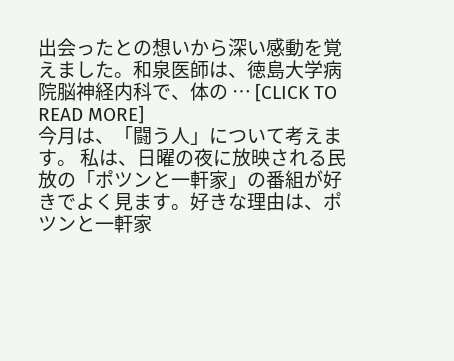出会ったとの想いから深い感動を覚えました。和泉医師は、徳島大学病院脳神経内科で、体の … [CLICK TO READ MORE]
今月は、「闘う人」について考えます。 私は、日曜の夜に放映される民放の「ポツンと一軒家」の番組が好きでよく見ます。好きな理由は、ポツンと一軒家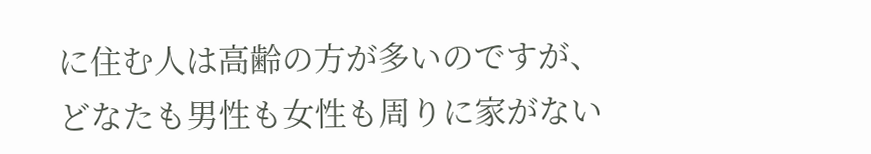に住む人は高齢の方が多いのですが、どなたも男性も女性も周りに家がない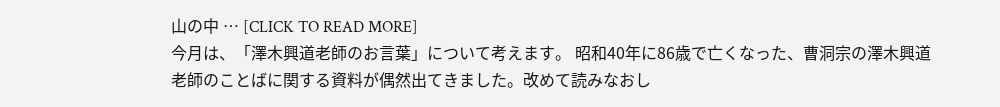山の中 … [CLICK TO READ MORE]
今月は、「澤木興道老師のお言葉」について考えます。 昭和40年に86歳で亡くなった、曹洞宗の澤木興道老師のことばに関する資料が偶然出てきました。改めて読みなおし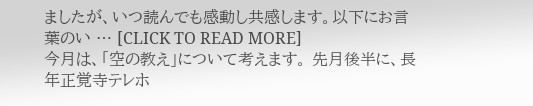ましたが、いつ読んでも感動し共感します。以下にお言葉のい … [CLICK TO READ MORE]
今月は、「空の教え」について考えます。 先月後半に、長年正覚寺テレホ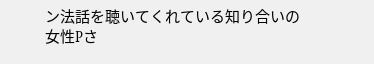ン法話を聴いてくれている知り合いの女性Pさ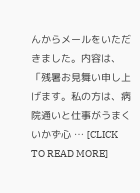んからメールをいただきました。内容は、「残暑お見舞い申し上げます。私の方は、病院通いと仕事がうまくいかず心 … [CLICK TO READ MORE]